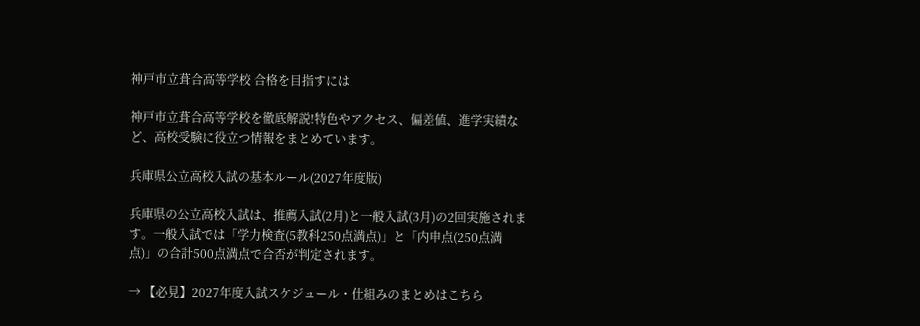神戸市立葺合高等学校 合格を目指すには

神戸市立葺合高等学校を徹底解説!特色やアクセス、偏差値、進学実績など、高校受験に役立つ情報をまとめています。

兵庫県公立高校入試の基本ルール(2027年度版)

兵庫県の公立高校入試は、推薦入試(2月)と一般入試(3月)の2回実施されます。一般入試では「学力検査(5教科250点満点)」と「内申点(250点満点)」の合計500点満点で合否が判定されます。

→ 【必見】2027年度入試スケジュール・仕組みのまとめはこちら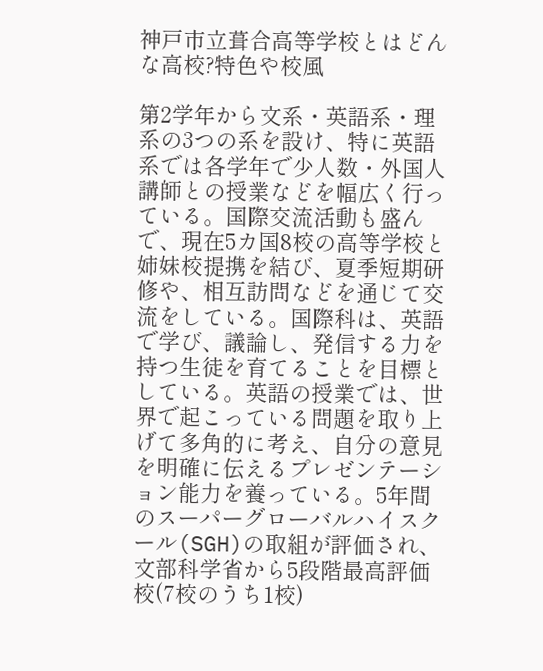神戸市立葺合高等学校とはどんな高校?特色や校風

第2学年から文系・英語系・理系の3つの系を設け、特に英語系では各学年で少人数・外国人講師との授業などを幅広く行っている。国際交流活動も盛んで、現在5カ国8校の高等学校と姉妹校提携を結び、夏季短期研修や、相互訪問などを通じて交流をしている。国際科は、英語で学び、議論し、発信する力を持つ生徒を育てることを目標としている。英語の授業では、世界で起こっている問題を取り上げて多角的に考え、自分の意見を明確に伝えるプレゼンテーション能力を養っている。5年間のスーパーグローバルハイスクール(SGH)の取組が評価され、文部科学省から5段階最高評価校(7校のうち1校)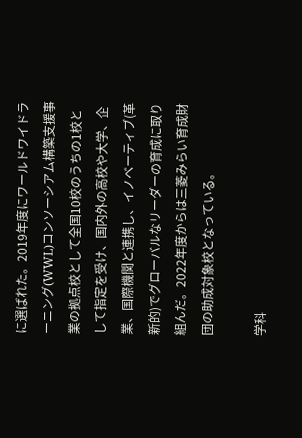に選ばれた。2019年度にワールドワイドラーニング(WWL)コンソーシアム構築支援事業の拠点校として全国10校のうちの1校として指定を受け、国内外の高校や大学、企業、国際機関と連携し、イノベーティブ(革新的)でグローバルなリーダーの育成に取り組んだ。2022年度からは三菱みらい育成財団の助成対象校となっている。

学科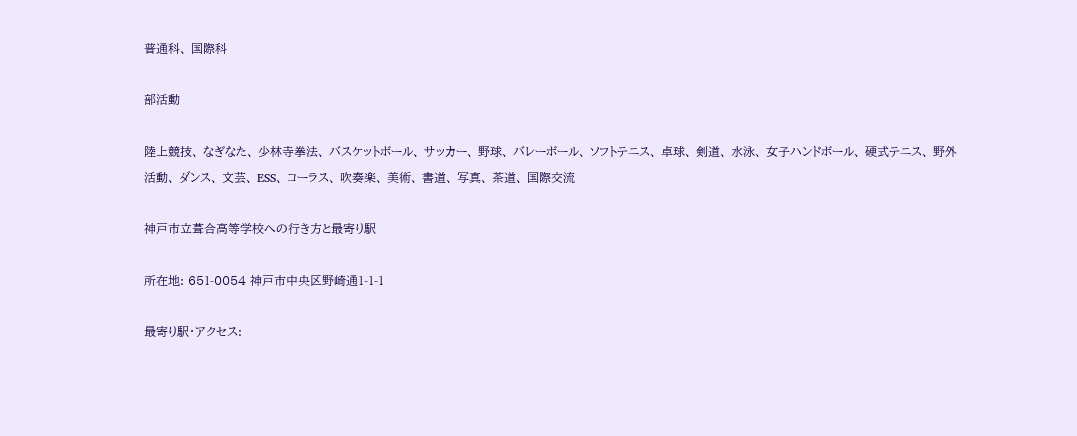普通科、 国際科

部活動

陸上競技、 なぎなた、 少林寺拳法、 バスケットボール、 サッカー、 野球、 バレーボール、 ソフトテニス、 卓球、 剣道、 水泳、 女子ハンドボール、 硬式テニス、 野外活動、 ダンス、 文芸、 ESS、 コーラス、 吹奏楽、 美術、 書道、 写真、 茶道、 国際交流

神戸市立葺合高等学校への行き方と最寄り駅

所在地: 651-0054 神戸市中央区野崎通1-1-1

最寄り駅・アクセス: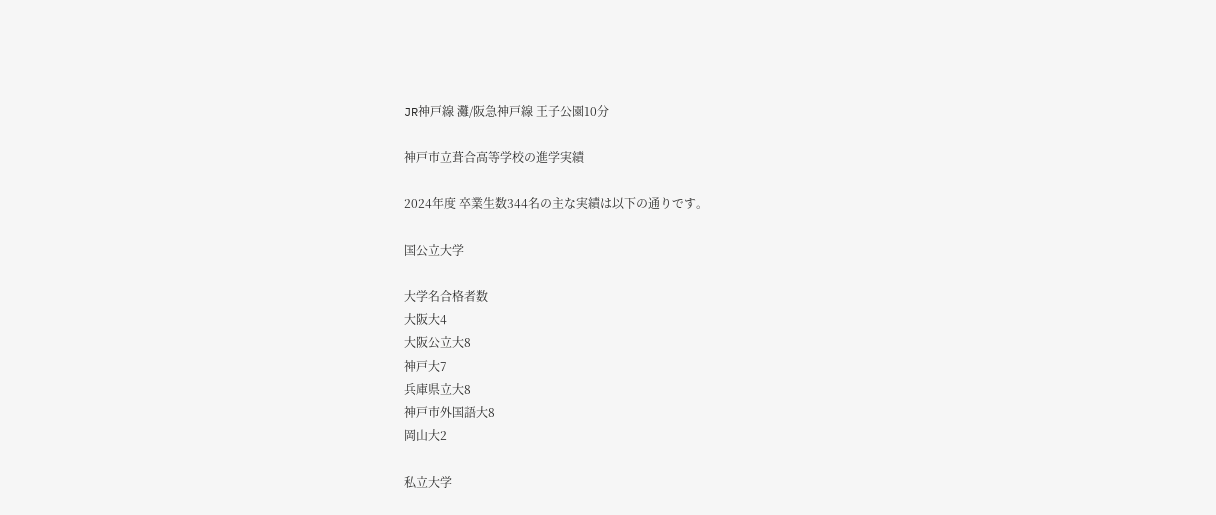JR神戸線 灘/阪急神戸線 王子公園10分

神戸市立葺合高等学校の進学実績

2024年度 卒業生数344名の主な実績は以下の通りです。

国公立大学

大学名合格者数
大阪大4
大阪公立大8
神戸大7
兵庫県立大8
神戸市外国語大8
岡山大2

私立大学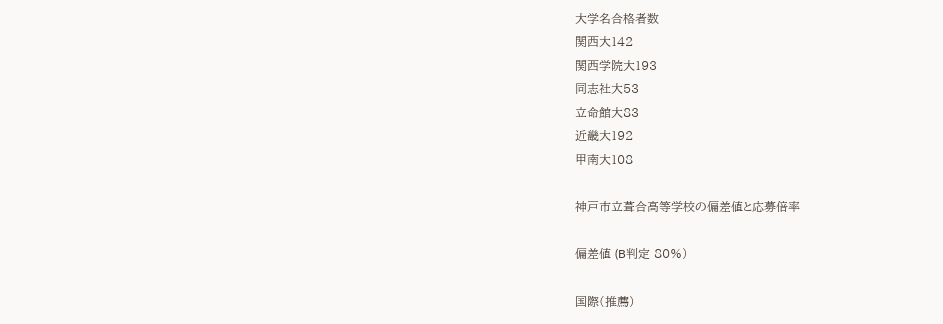大学名合格者数
関西大142
関西学院大193
同志社大53
立命館大83
近畿大192
甲南大108

神戸市立葺合高等学校の偏差値と応募倍率

偏差値 (B判定 80%)

国際(推薦)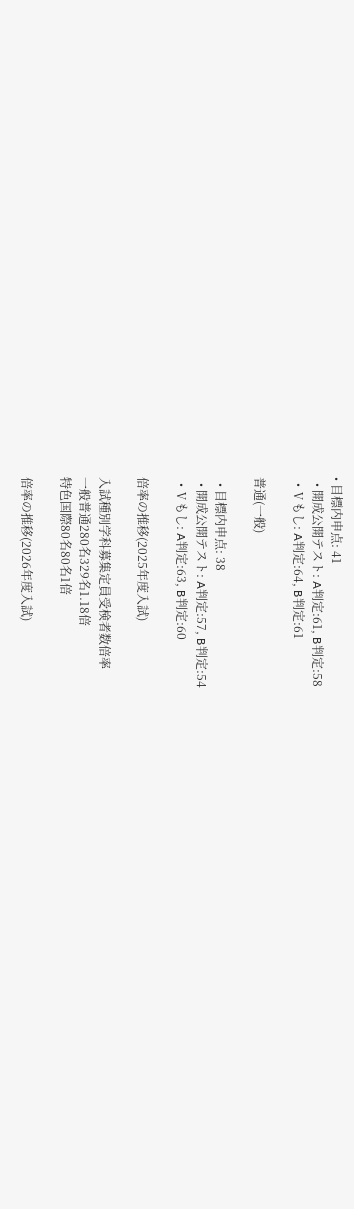• 目標内申点: 41
  • 開成公開テスト: A判定:61, B判定:58
  • Ⅴもし: A判定:64, B判定:61

普通(一般)

  • 目標内申点: 38
  • 開成公開テスト: A判定:57, B判定:54
  • Ⅴもし: A判定:63, B判定:60

倍率の推移(2025年度入試)

入試種別学科募集定員受検者数倍率
一般普通280名329名1.18倍
特色国際80名80名1倍

倍率の推移(2026年度入試)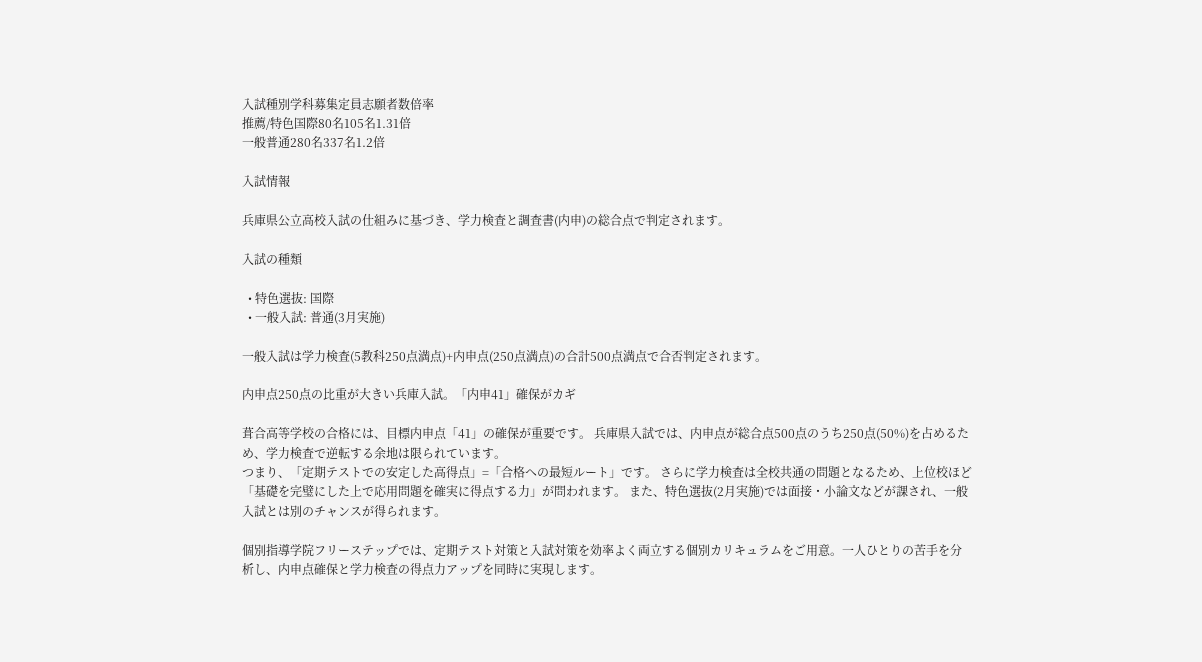入試種別学科募集定員志願者数倍率
推薦/特色国際80名105名1.31倍
一般普通280名337名1.2倍

入試情報

兵庫県公立高校入試の仕組みに基づき、学力検査と調査書(内申)の総合点で判定されます。

入試の種類

  • 特色選抜: 国際
  • 一般入試: 普通(3月実施)

一般入試は学力検査(5教科250点満点)+内申点(250点満点)の合計500点満点で合否判定されます。

内申点250点の比重が大きい兵庫入試。「内申41」確保がカギ

葺合高等学校の合格には、目標内申点「41」の確保が重要です。 兵庫県入試では、内申点が総合点500点のうち250点(50%)を占めるため、学力検査で逆転する余地は限られています。
つまり、「定期テストでの安定した高得点」=「合格への最短ルート」です。 さらに学力検査は全校共通の問題となるため、上位校ほど「基礎を完璧にした上で応用問題を確実に得点する力」が問われます。 また、特色選抜(2月実施)では面接・小論文などが課され、一般入試とは別のチャンスが得られます。

個別指導学院フリーステップでは、定期テスト対策と入試対策を効率よく両立する個別カリキュラムをご用意。一人ひとりの苦手を分析し、内申点確保と学力検査の得点力アップを同時に実現します。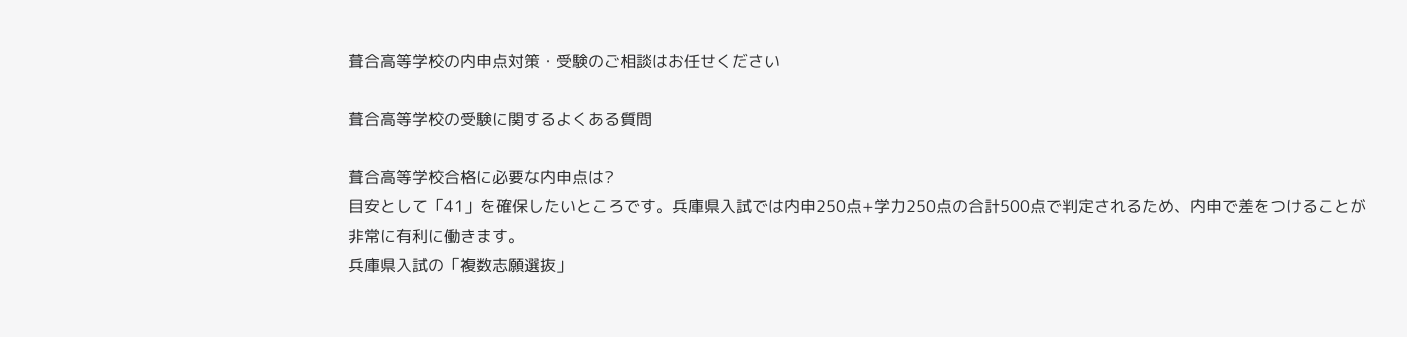葺合高等学校の内申点対策・受験のご相談はお任せください

葺合高等学校の受験に関するよくある質問

葺合高等学校合格に必要な内申点は?
目安として「41」を確保したいところです。兵庫県入試では内申250点+学力250点の合計500点で判定されるため、内申で差をつけることが非常に有利に働きます。
兵庫県入試の「複数志願選抜」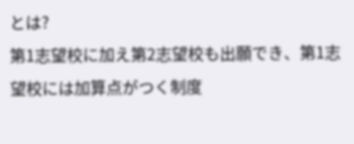とは?
第1志望校に加え第2志望校も出願でき、第1志望校には加算点がつく制度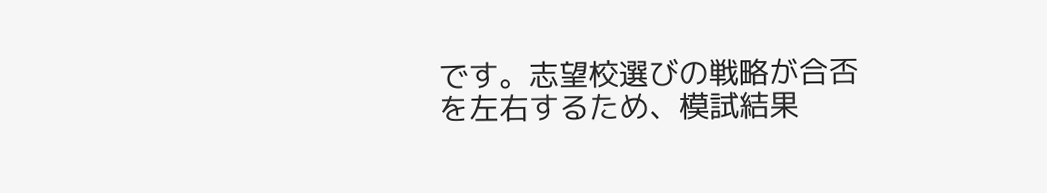です。志望校選びの戦略が合否を左右するため、模試結果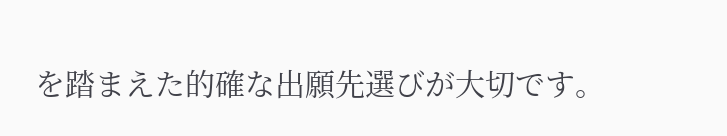を踏まえた的確な出願先選びが大切です。